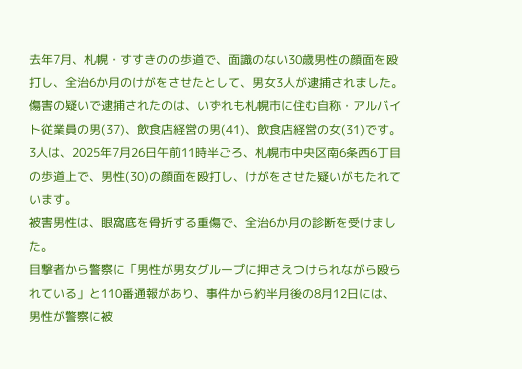去年7月、札幌・すすきのの歩道で、面識のない30歳男性の顔面を殴打し、全治6か月のけがをさせたとして、男女3人が逮捕されました。
傷害の疑いで逮捕されたのは、いずれも札幌市に住む自称・アルバイト従業員の男(37)、飲食店経営の男(41)、飲食店経営の女(31)です。
3人は、2025年7月26日午前11時半ごろ、札幌市中央区南6条西6丁目の歩道上で、男性(30)の顔面を殴打し、けがをさせた疑いがもたれています。
被害男性は、眼窩底を骨折する重傷で、全治6か月の診断を受けました。
目撃者から警察に「男性が男女グループに押さえつけられながら殴られている」と110番通報があり、事件から約半月後の8月12日には、男性が警察に被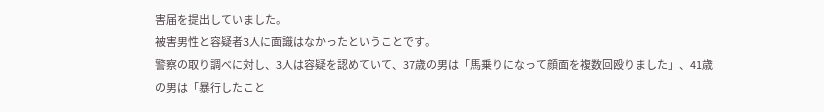害届を提出していました。
被害男性と容疑者3人に面識はなかったということです。
警察の取り調べに対し、3人は容疑を認めていて、37歳の男は「馬乗りになって顔面を複数回殴りました」、41歳の男は「暴行したこと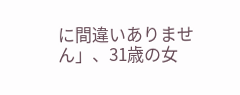に間違いありません」、31歳の女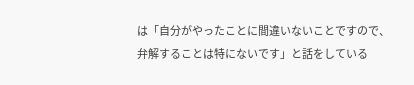は「自分がやったことに間違いないことですので、弁解することは特にないです」と話をしている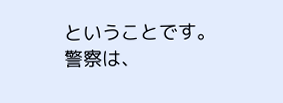ということです。
警察は、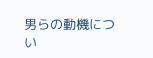男らの動機につい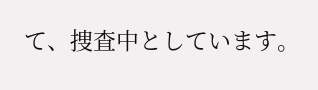て、捜査中としています。